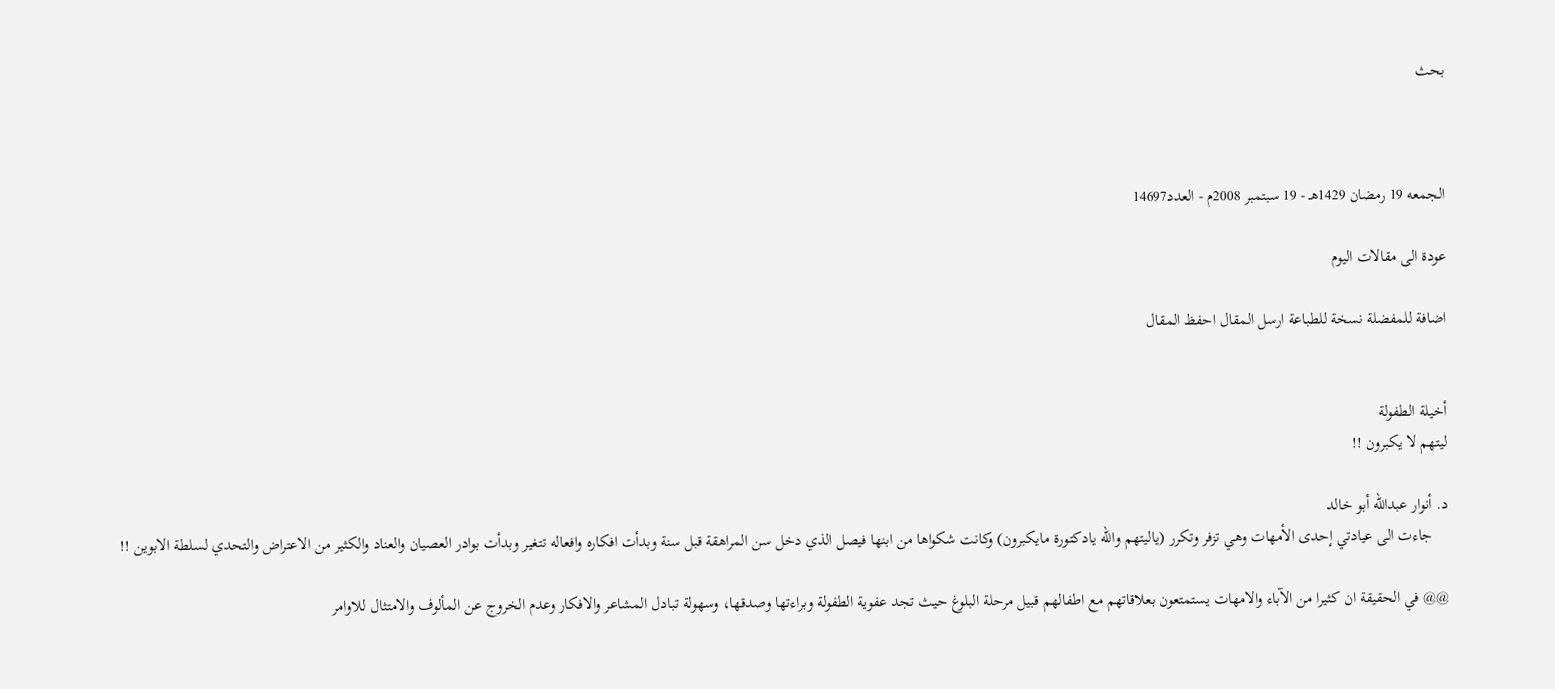بحث



الجمعه 19 رمضان 1429هـ - 19 سبتمبر 2008م - العدد14697

عودة الى مقالات اليوم

اضافة للمفضلة نسخة للطباعة ارسل المقال احفظ المقال


أخيلة الطفولة
ليتهم لا يكبرون !!

د. أنوار عبدالله أبو خالد
    جاءت الى عيادتي إحدى الأمهات وهي تزفر وتكرر (ياليتهم والله يادكتورة مايكبرون) وكانت شكواها من ابنها فيصل الذي دخل سن المراهقة قبل سنة وبدأت افكاره وافعاله تتغير وبدأت بوادر العصيان والعناد والكثير من الاعتراض والتحدي لسلطة الابوين !!

@@ في الحقيقة ان كثيرا من الآباء والامهات يستمتعون بعلاقاتهم مع اطفالهم قبيل مرحلة البلوغ حيث تجد عفوية الطفولة وبراءتها وصدقها، وسهولة تبادل المشاعر والافكار وعدم الخروج عن المألوف والامتثال للاوامر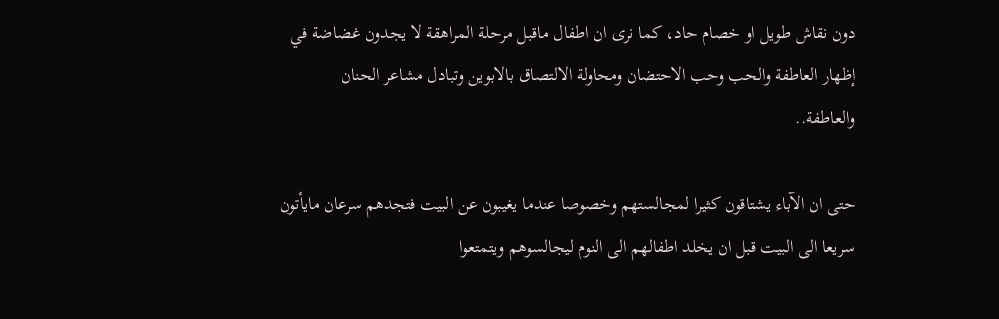دون نقاش طويل او خصام حاد، كما نرى ان اطفال ماقبل مرحلة المراهقة لا يجدون غضاضة في إظهار العاطفة والحب وحب الاحتضان ومحاولة الالتصاق بالابوين وتبادل مشاعر الحنان والعاطفة..

حتى ان الآباء يشتاقون كثيرا لمجالستهم وخصوصا عندما يغيبون عن البيت فتجدهم سرعان مايأتون سريعا الى البيت قبل ان يخلد اطفالهم الى النوم ليجالسوهم ويتمتعوا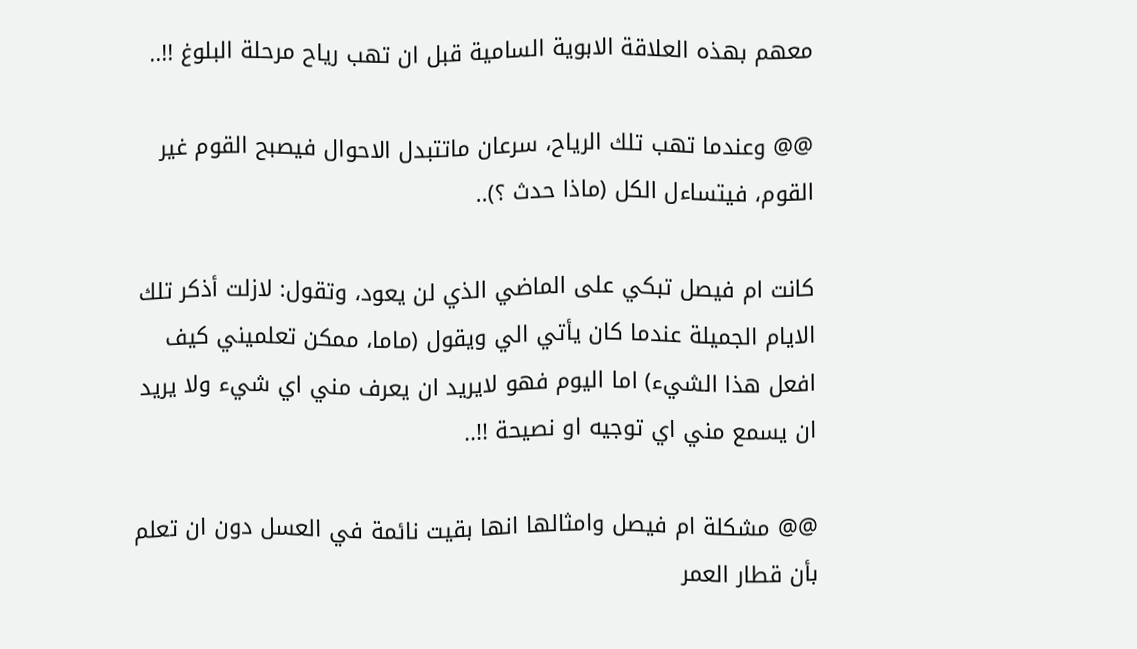معهم بهذه العلاقة الابوية السامية قبل ان تهب رياح مرحلة البلوغ !!..

@@ وعندما تهب تلك الرياح، سرعان ماتتبدل الاحوال فيصبح القوم غير القوم، فيتساءل الكل (ماذا حدث ؟)..

كانت ام فيصل تبكي على الماضي الذي لن يعود، وتقول: لازلت أذكر تلك الايام الجميلة عندما كان يأتي الي ويقول (ماما، ممكن تعلميني كيف افعل هذا الشيء) اما اليوم فهو لايريد ان يعرف مني اي شيء ولا يريد ان يسمع مني اي توجيه او نصيحة !!..

@@ مشكلة ام فيصل وامثالها انها بقيت نائمة في العسل دون ان تعلم بأن قطار العمر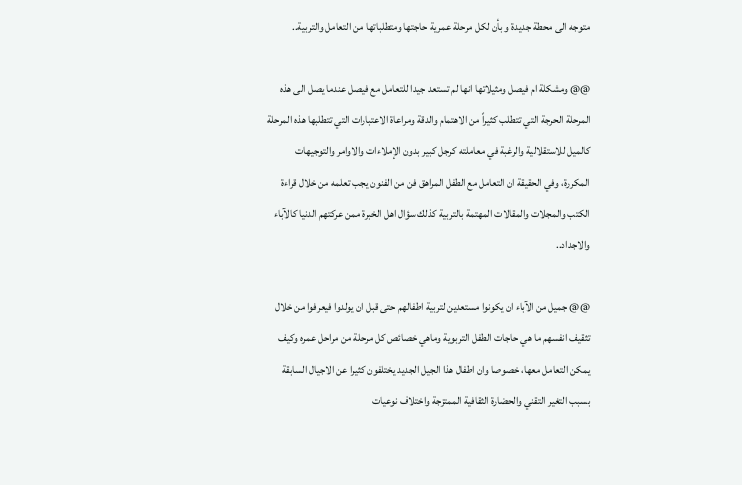متوجه الى محطة جديدة و بأن لكل مرحلة عمرية حاجتها ومتطلباتها من التعامل والتربية..

@@ ومشكلة ام فيصل ومثيلاتها انها لم تستعد جيدا للتعامل مع فيصل عندما يصل الى هذه المرحلة الحرجة التي تتطلب كثيراً من الاهتمام والدقة ومراعاة الاعتبارات التي تتطلبها هذه المرحلة كالميل للاستقلالية والرغبة في معاملته كرجل كبير بدون الإملاءات والاوامر والتوجيهات المكررة، وفي الحقيقة ان التعامل مع الطفل المراهق فن من الفنون يجب تعلمه من خلال قراءة الكتب والمجلات والمقالات المهتمة بالتربية كذلك سؤال اهل الخبرة ممن عركتهم الدنيا كالآباء والاجداد..

@@ جميل من الآباء ان يكونوا مستعدين لتربية اطفالهم حتى قبل ان يولدوا فيعرفوا من خلال تثقيف انفسهم ما هي حاجات الطفل التربوية وماهي خصائص كل مرحلة من مراحل عمره وكيف يمكن التعامل معها، خصوصا وان اطفال هذا الجيل الجديد يختلفون كثيرا عن الاجيال السابقة بسبب التغير التقني والحضارة الثقافية الممتزجة واختلاف نوعيات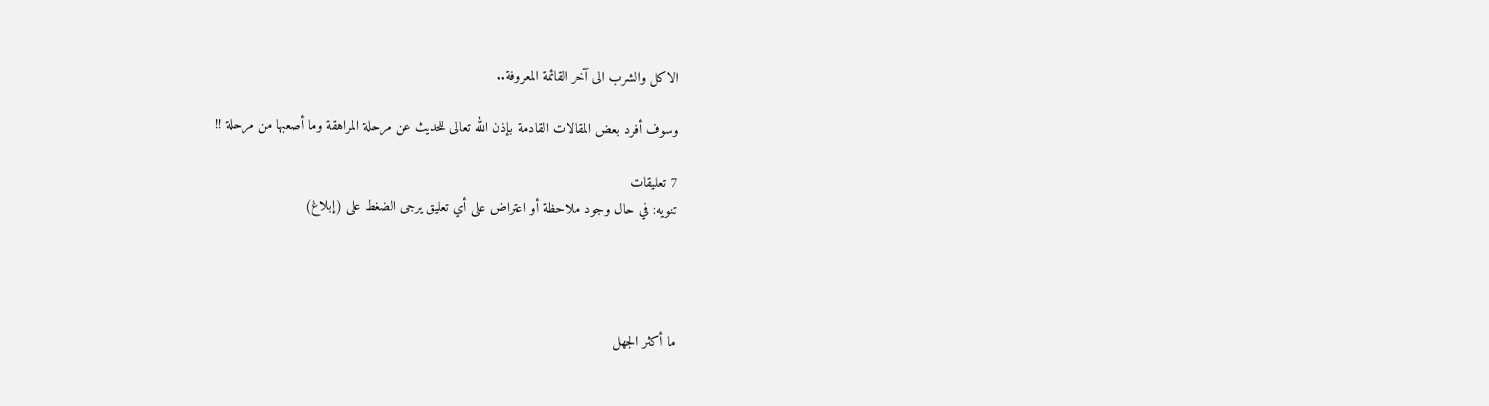الاكل والشرب الى آخر القائمة المعروفة..

وسوف أفرد بعض المقالات القادمة بإذن الله تعالى للحديث عن مرحلة المراهقة وما أصعبها من مرحلة !!

7 تعليقات
تنويه: في حال وجود ملاحظة أو اعتراض على أي تعليق يرجى الضغط على (إبلاغ)




ما أكثر الجهل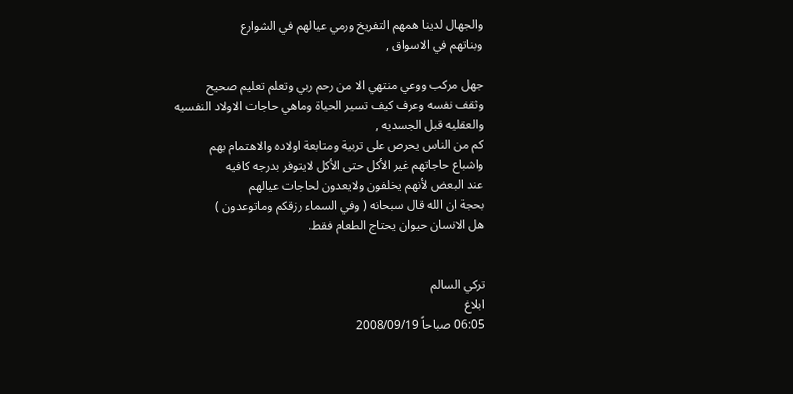والجهال لدينا همهم التفريخ ورمي عيالهم في الشوارع
وبناتهم في الاسواق ,

جهل مركب ووعي منتهي الا من رحم ربي وتعلم تعليم صحيح
وثقف نفسه وعرف كيف تسير الحياة وماهي حاجات الاولاد النفسيه
والعقليه قبل الجسديه ,
كم من الناس يحرص على تربية ومتابعة اولاده والاهتمام بهم
واشباع حاجاتهم غير الأكل حتى الأكل لايتوفر بدرجه كافيه
عند البعض لأنهم يخلفون ولايعدون لحاجات عيالهم
بحجة ان الله قال سبحانه ( وفي السماء رزقكم وماتوعدون )
هل الانسان حيوان يحتاج الطعام فقط.


تركي السالم
ابلاغ
06:05 صباحاً 2008/09/19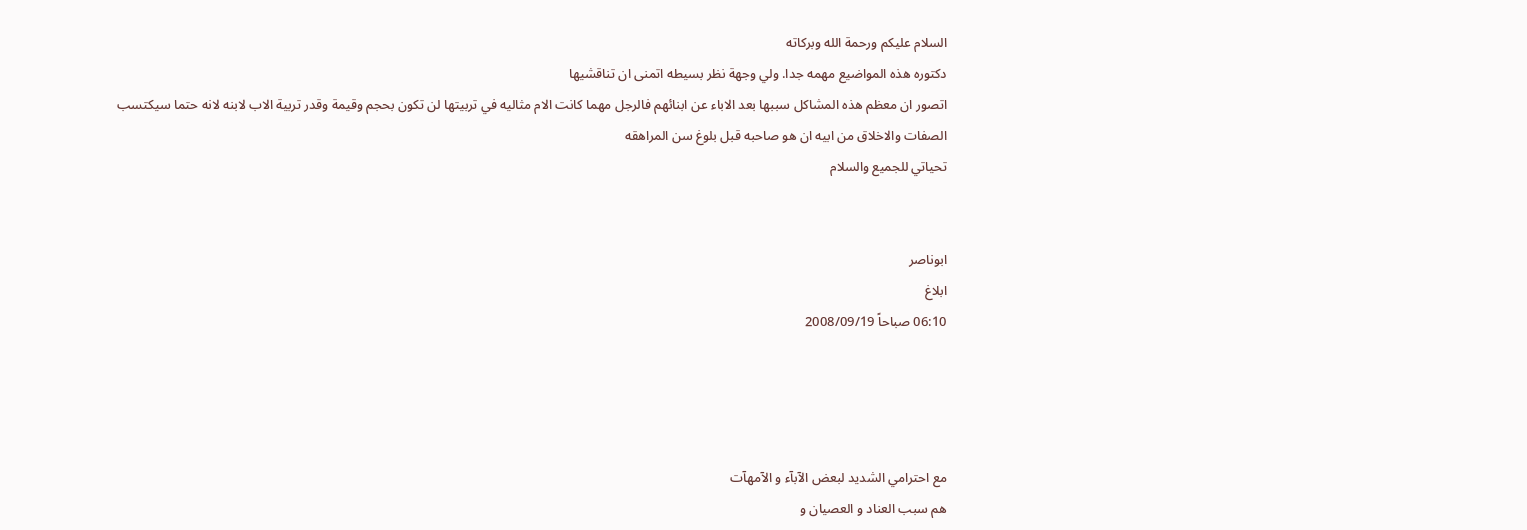السلام عليكم ورحمة الله وبركاته
دكتوره هذه المواضيع مهمه جدا. ولي وجهة نظر بسيطه اتمنى ان تناقشيها
اتصور ان معظم هذه المشاكل سببها بعد الاباء عن ابنائهم فالرجل مهما كانت الام مثاليه في تربيتها لن تكون بحجم وقيمة وقدر تربية الاب لابنه لانه حتما سيكتسب الصفات والاخلاق من ابيه ان هو صاحبه قبل بلوغ سن المراهقه
تحياتي للجميع والسلام


ابوناصر
ابلاغ
06:10 صباحاً 2008/09/19




مع احترامي الشديد لبعض الآبآء و الآمهآت
هم سبب العناد و العصيان و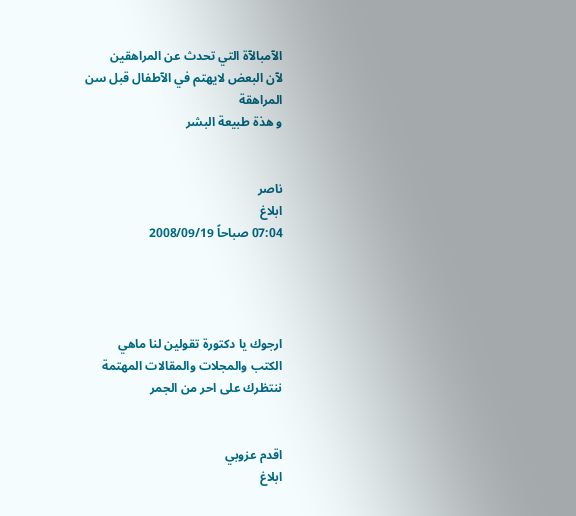الآمبالآة التي تحدث عن المراهقين
لآن البعض لايهتم في الآطفال قبل سن المراهقة
و هذة طبيعة البشر


ناصر
ابلاغ
07:04 صباحاً 2008/09/19




ارجوك يا دكتورة تقولين لنا ماهي
الكتب والمجلات والمقالات المهتمة
ننتظرك على احر من الجمر


اقدم عزوبي
ابلاغ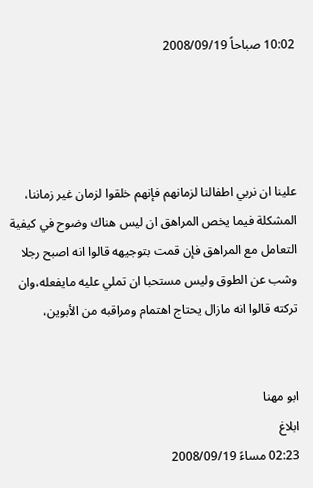10:02 صباحاً 2008/09/19




علينا ان نربي اطفالنا لزمانهم فإنهم خلقوا لزمان غير زماننا،
المشكلة فيما يخص المراهق ان ليس هناك وضوح في كيفية التعامل مع المراهق فإن قمت بتوجيهه قالوا انه اصبح رجلا وشب عن الطوق وليس مستحبا ان تملي عليه مايفعله،وان تركته قالوا انه مازال يحتاج اهتمام ومراقبه من الأبوين،


ابو مهنا
ابلاغ
02:23 مساءً 2008/09/19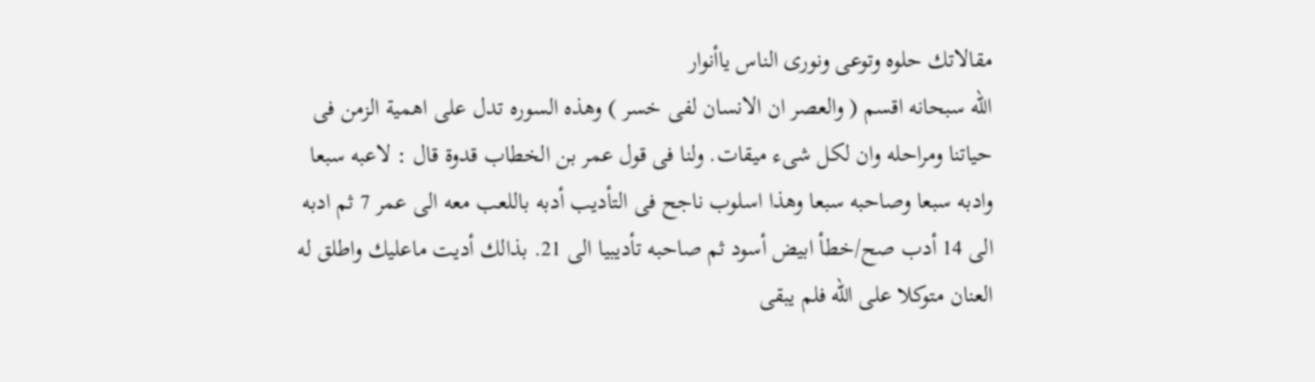مقالاتك حلوه وتوعى ونورى الناس ياأنوار
الله سبحانه اقسم ( والعصر ان الانسان لفى خسر ) وهذه السوره تدل على اهمية الزمن فى حياتنا ومراحله وان لكل شىء ميقات. ولنا فى قول عمر بن الخطاب قدوة قال : لاعبه سبعا وادبه سبعا وصاحبه سبعا وهذا اسلوب ناجح فى التأديب أدبه باللعب معه الى عمر 7 ثم ادبه الى 14 أدب صح/خطأ ابيض أسود ثم صاحبه تأديبيا الى 21. بذالك أديت ماعليك واطلق له العنان متوكلا على الله فلم يبقى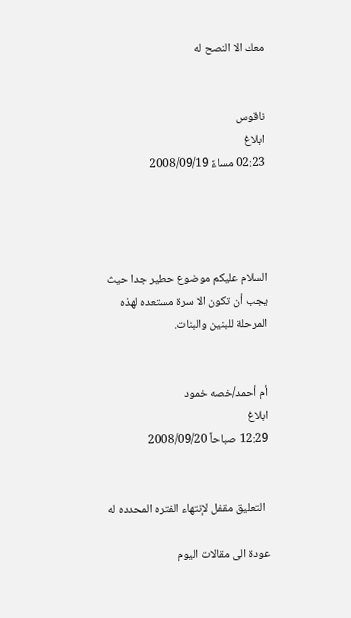معك الا النصح له


ناقوس
ابلاغ
02:23 مساءً 2008/09/19




السلام عليكم موضوع حطير جدا حيث يجب أن تكون الا سرة مستعده لهذه المرحلة للبنين والبنات.


أم أحمد/خصه خمود
ابلاغ
12:29 صباحاً 2008/09/20


  التعليق مقفل لإنتهاء الفتره المحدده له

عودة الى مقالات اليوم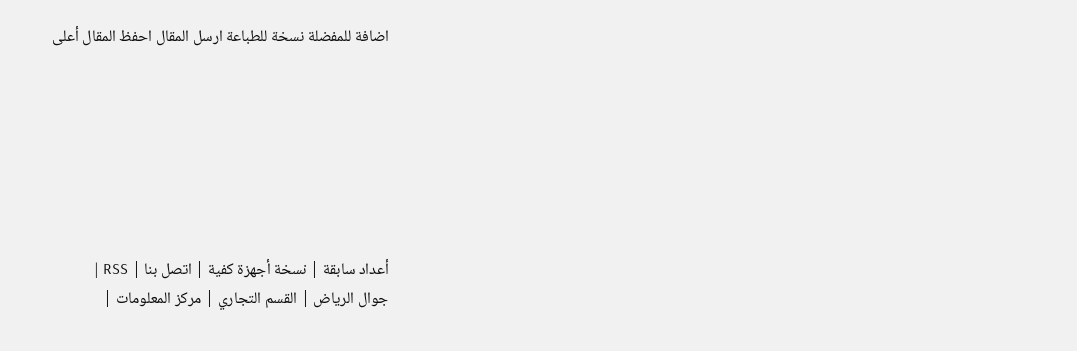اضافة للمفضلة نسخة للطباعة ارسل المقال احفظ المقال أعلى







أعداد سابقة | نسخة أجهزة كفية | اتصل بنا | RSS |
جوال الرياض | القسم التجاري | مركز المعلومات |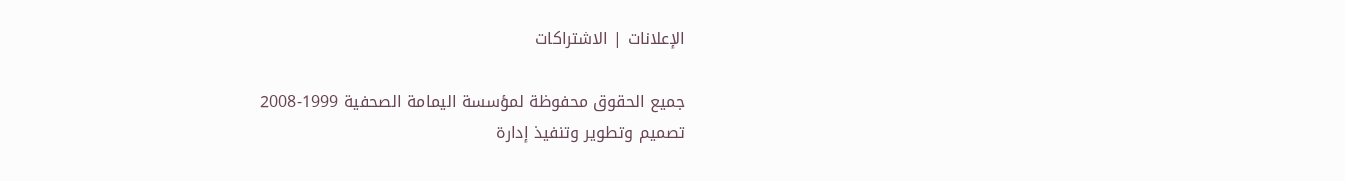الإعلانات | الاشتراكات

جميع الحقوق محفوظة لمؤسسة اليمامة الصحفية 1999-2008
تصميم وتطوير وتنفيذ إدارة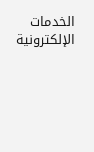الخدمات الإلكترونية